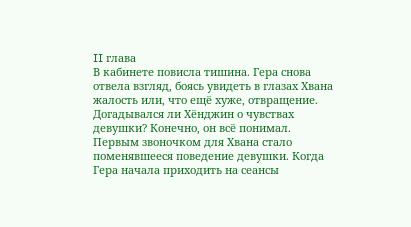II глава
В кабинете повисла тишина. Гера снова отвела взгляд, боясь увидеть в глазах Хвана жалость или, что ещё хуже, отвращение. Догадывался ли Хёнджин о чувствах девушки? Конечно, он всё понимал. Первым звоночком для Хвана стало поменявшееся поведение девушки. Когда Гера начала приходить на сеансы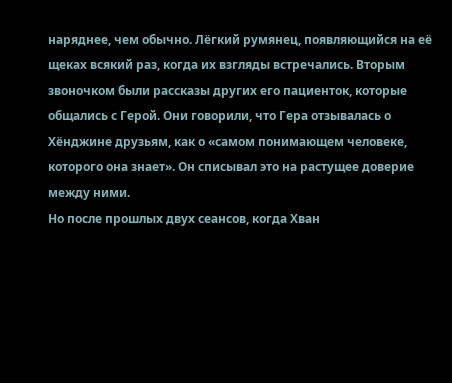наряднее, чем обычно. Лёгкий румянец, появляющийся на её щеках всякий раз, когда их взгляды встречались. Вторым звоночком были рассказы других его пациенток, которые общались с Герой. Они говорили, что Гера отзывалась о Хёнджине друзьям, как о «самом понимающем человеке, которого она знает». Он списывал это на растущее доверие между ними.
Но после прошлых двух сеансов, когда Хван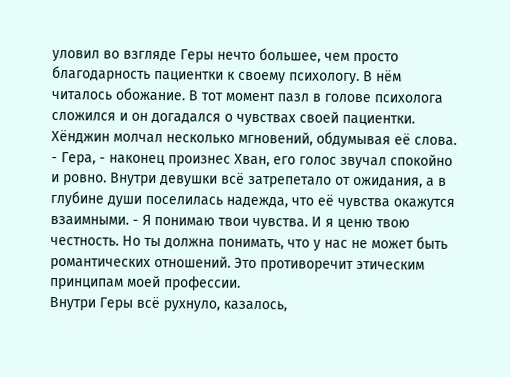уловил во взгляде Геры нечто большее, чем просто благодарность пациентки к своему психологу. В нём читалось обожание. В тот момент пазл в голове психолога сложился и он догадался о чувствах своей пациентки. Хёнджин молчал несколько мгновений, обдумывая её слова.
- Гера, - наконец произнес Хван, его голос звучал спокойно и ровно. Внутри девушки всё затрепетало от ожидания, а в глубине души поселилась надежда, что её чувства окажутся взаимными. - Я понимаю твои чувства. И я ценю твою честность. Но ты должна понимать, что у нас не может быть романтических отношений. Это противоречит этическим принципам моей профессии.
Внутри Геры всё рухнуло, казалось,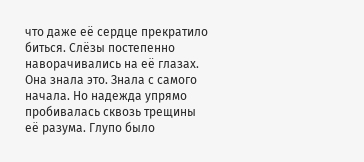что даже её сердце прекратило биться. Слёзы постепенно наворачивались на её глазах. Она знала это. Знала с самого начала. Но надежда упрямо пробивалась сквозь трещины её разума. Глупо было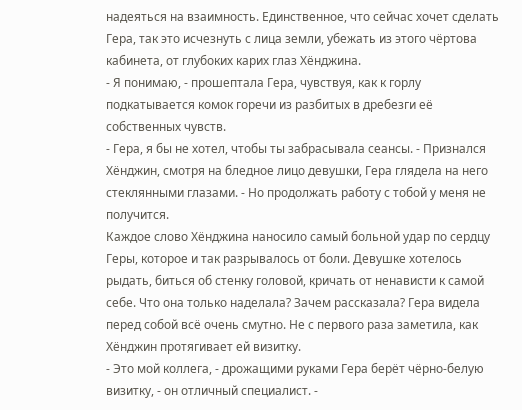надеяться на взаимность. Единственное, что сейчас хочет сделать Гера, так это исчезнуть с лица земли, убежать из этого чёртова кабинета, от глубоких карих глаз Хёнджина.
- Я понимаю, - прошептала Гера, чувствуя, как к горлу подкатывается комок горечи из разбитых в дребезги её собственных чувств.
- Гера, я бы не хотел, чтобы ты забрасывала сеансы. - Признался Хёнджин, смотря на бледное лицо девушки, Гера глядела на него стеклянными глазами. - Но продолжать работу с тобой у меня не получится.
Каждое слово Хёнджина наносило самый больной удар по сердцу Геры, которое и так разрывалось от боли. Девушке хотелось рыдать, биться об стенку головой, кричать от ненависти к самой себе. Что она только наделала? Зачем рассказала? Гера видела перед собой всё очень смутно. Не с первого раза заметила, как Хёнджин протягивает ей визитку.
- Это мой коллега, - дрожащими руками Гера берёт чёрно-белую визитку, - он отличный специалист. -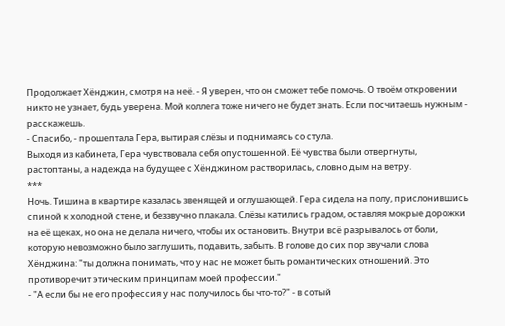Продолжает Хёнджин, смотря на неё. - Я уверен, что он сможет тебе помочь. О твоём откровении никто не узнает, будь уверена. Мой коллега тоже ничего не будет знать. Если посчитаешь нужным - расскажешь.
- Спасибо, - прошептала Гера, вытирая слёзы и поднимаясь со стула.
Выходя из кабинета, Гера чувствовала себя опустошенной. Её чувства были отвергнуты, растоптаны, а надежда на будущее с Хёнджином растворилась, словно дым на ветру.
***
Ночь. Тишина в квартире казалась звенящей и оглушающей. Гера сидела на полу, прислонившись спиной к холодной стене, и беззвучно плакала. Слёзы катились градом, оставляя мокрые дорожки на её щеках, но она не делала ничего, чтобы их остановить. Внутри всё разрывалось от боли, которую невозможно было заглушить, подавить, забыть. В голове до сих пор звучали слова Хёнджина: "ты должна понимать, что у нас не может быть романтических отношений. Это противоречит этическим принципам моей профессии."
- "А если бы не его профессия у нас получилось бы что-то?" - в сотый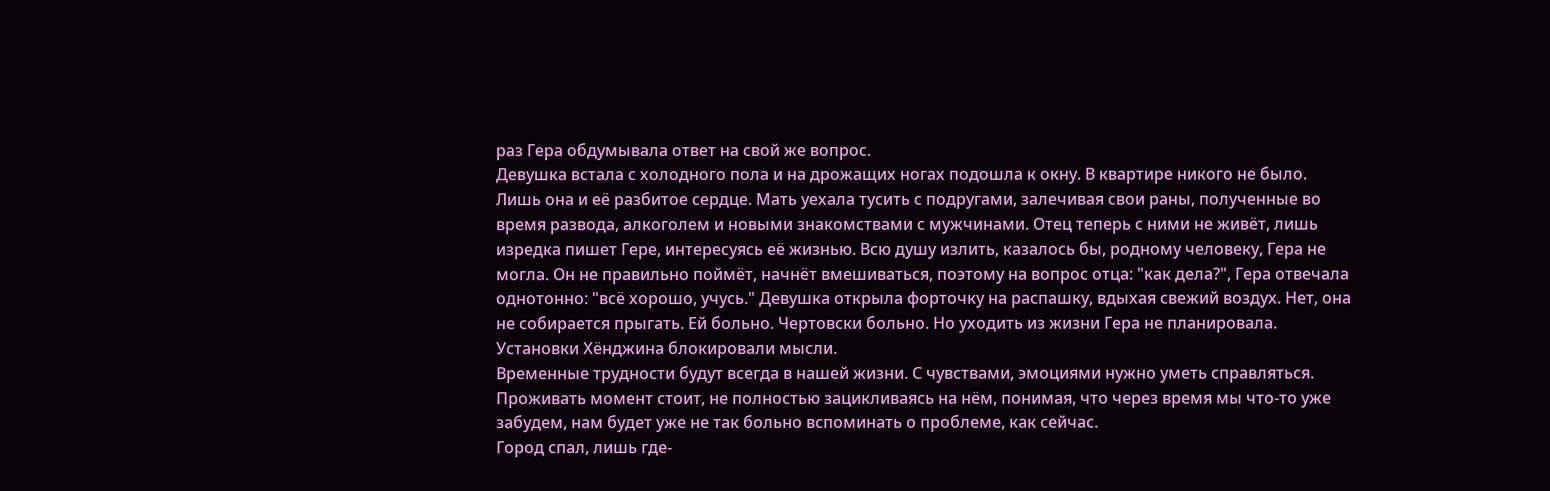раз Гера обдумывала ответ на свой же вопрос.
Девушка встала с холодного пола и на дрожащих ногах подошла к окну. В квартире никого не было. Лишь она и её разбитое сердце. Мать уехала тусить с подругами, залечивая свои раны, полученные во время развода, алкоголем и новыми знакомствами с мужчинами. Отец теперь с ними не живёт, лишь изредка пишет Гере, интересуясь её жизнью. Всю душу излить, казалось бы, родному человеку, Гера не могла. Он не правильно поймёт, начнёт вмешиваться, поэтому на вопрос отца: "как дела?", Гера отвечала однотонно: "всё хорошо, учусь." Девушка открыла форточку на распашку, вдыхая свежий воздух. Нет, она не собирается прыгать. Ей больно. Чертовски больно. Но уходить из жизни Гера не планировала. Установки Хёнджина блокировали мысли.
Временные трудности будут всегда в нашей жизни. С чувствами, эмоциями нужно уметь справляться. Проживать момент стоит, не полностью зацикливаясь на нём, понимая, что через время мы что-то уже забудем, нам будет уже не так больно вспоминать о проблеме, как сейчас.
Город спал, лишь где-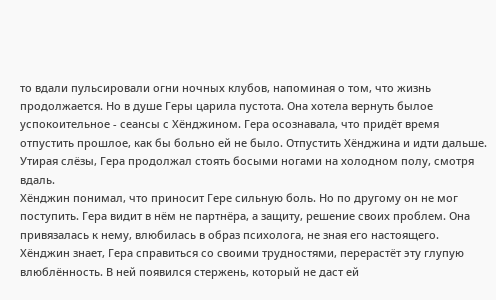то вдали пульсировали огни ночных клубов, напоминая о том, что жизнь продолжается. Но в душе Геры царила пустота. Она хотела вернуть былое успокоительное - сеансы с Хёнджином. Гера осознавала, что придёт время отпустить прошлое, как бы больно ей не было. Отпустить Хёнджина и идти дальше. Утирая слёзы, Гера продолжал стоять босыми ногами на холодном полу, смотря вдаль.
Хёнджин понимал, что приносит Гере сильную боль. Но по другому он не мог поступить. Гера видит в нём не партнёра, а защиту, решение своих проблем. Она привязалась к нему, влюбилась в образ психолога, не зная его настоящего. Хёнджин знает, Гера справиться со своими трудностями, перерастёт эту глупую влюблённость. В ней появился стержень, который не даст ей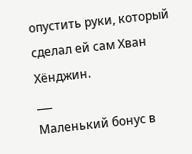опустить руки, который сделал ей сам Хван Хёнджин.
___
Маленький бонус в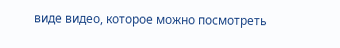виде видео, которое можно посмотреть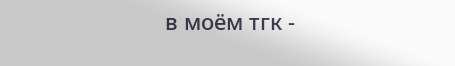в моём тгк -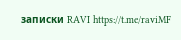записки RAVI https://t.me/raviMF